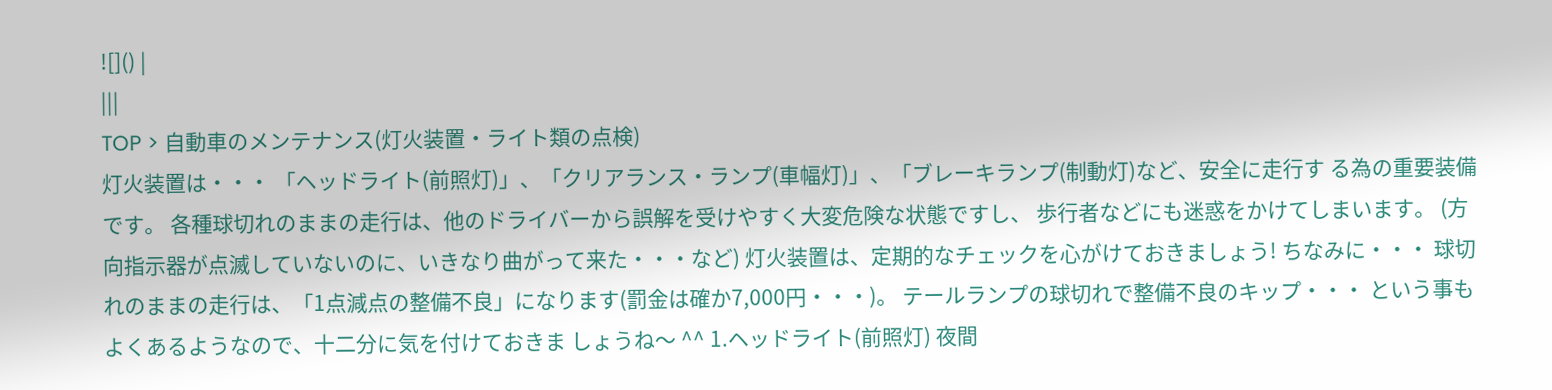![]() |
|||
TOP > 自動車のメンテナンス(灯火装置・ライト類の点検)
灯火装置は・・・ 「ヘッドライト(前照灯)」、「クリアランス・ランプ(車幅灯)」、「ブレーキランプ(制動灯)など、安全に走行す る為の重要装備です。 各種球切れのままの走行は、他のドライバーから誤解を受けやすく大変危険な状態ですし、 歩行者などにも迷惑をかけてしまいます。 (方向指示器が点滅していないのに、いきなり曲がって来た・・・など) 灯火装置は、定期的なチェックを心がけておきましょう! ちなみに・・・ 球切れのままの走行は、「1点減点の整備不良」になります(罰金は確か7,000円・・・)。 テールランプの球切れで整備不良のキップ・・・ という事もよくあるようなので、十二分に気を付けておきま しょうね〜 ^^ 1.ヘッドライト(前照灯) 夜間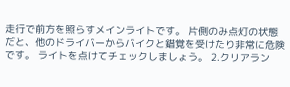走行で前方を照らすメインライトです。 片側のみ点灯の状態だと、他のドライバーからバイクと錯覚を受けたり非常に危険です。 ライトを点けてチェックしましょう。 2.クリアラン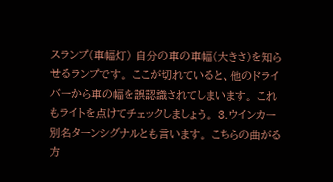スランプ(車幅灯) 自分の車の車幅(大きさ)を知らせるランプです。 ここが切れていると、他のドライバーから車の幅を誤認識されてしまいます。 これもライトを点けてチェックしましょう。 3.ウインカー 別名ターンシグナルとも言います。 こちらの曲がる方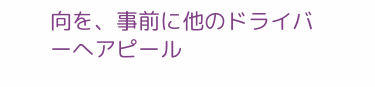向を、事前に他のドライバーへアピール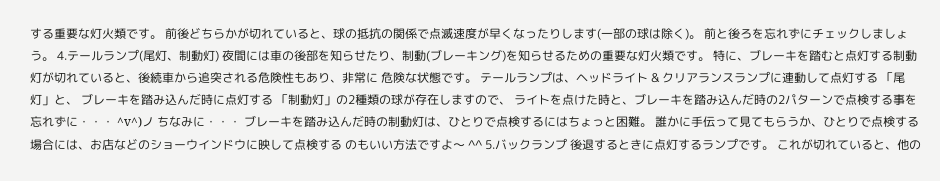する重要な灯火類です。 前後どちらかが切れていると、球の抵抗の関係で点滅速度が早くなったりします(一部の球は除く)。 前と後ろを忘れずにチェックしましょう。 4.テールランプ(尾灯、制動灯) 夜間には車の後部を知らせたり、制動(ブレーキング)を知らせるための重要な灯火類です。 特に、ブレーキを踏むと点灯する制動灯が切れていると、後続車から追突される危険性もあり、非常に 危険な状態です。 テールランプは、ヘッドライト & クリアランスランプに連動して点灯する 「尾灯」と、 ブレーキを踏み込んだ時に点灯する 「制動灯」の2種類の球が存在しますので、 ライトを点けた時と、ブレーキを踏み込んだ時の2パターンで点検する事を忘れずに・・・ ^v^)ノ ちなみに・・・ ブレーキを踏み込んだ時の制動灯は、ひとりで点検するにはちょっと困難。 誰かに手伝って見てもらうか、ひとりで点検する場合には、お店などのショーウインドウに映して点検する のもいい方法ですよ〜 ^^ 5.バックランプ 後退するときに点灯するランプです。 これが切れていると、他の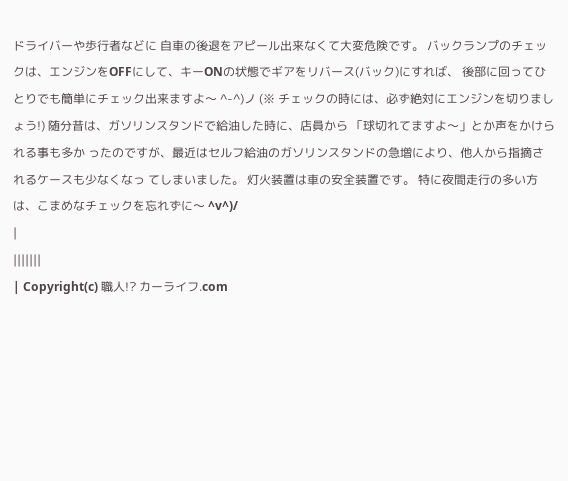ドライバーや歩行者などに 自車の後退をアピール出来なくて大変危険です。 バックランプのチェックは、エンジンをOFFにして、キーONの状態でギアをリバース(バック)にすれば、 後部に回ってひとりでも簡単にチェック出来ますよ〜 ^-^)ノ (※ チェックの時には、必ず絶対にエンジンを切りましょう!) 随分昔は、ガソリンスタンドで給油した時に、店員から 「球切れてますよ〜」とか声をかけられる事も多か ったのですが、最近はセルフ給油のガソリンスタンドの急増により、他人から指摘されるケースも少なくなっ てしまいました。 灯火装置は車の安全装置です。 特に夜間走行の多い方は、こまめなチェックを忘れずに〜 ^v^)/
|
|||||||
| Copyright(c) 職人!? カーライフ.com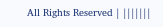All Rights Reserved | |||||||